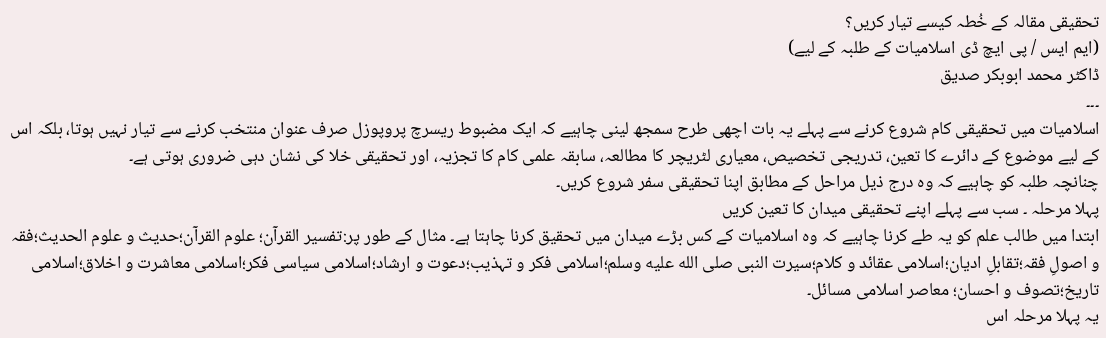تحقیقی مقالہ کے خُطہ کیسے تیار کریں؟
(ایم ایس / پی ایچ ڈی اسلامیات کے طلبہ کے لیے)
ڈاکٹر محمد ابوبکر صدیق
۔۔۔
اسلامیات میں تحقیقی کام شروع کرنے سے پہلے یہ بات اچھی طرح سمجھ لینی چاہیے کہ ایک مضبوط ریسرچ پروپوزل صرف عنوان منتخب کرنے سے تیار نہیں ہوتا، بلکہ اس کے لیے موضوع کے دائرے کا تعین، تدریجی تخصیص، معیاری لٹریچر کا مطالعہ، سابقہ علمی کام کا تجزیہ، اور تحقیقی خلا کی نشان دہی ضروری ہوتی ہے۔
چنانچہ طلبہ کو چاہیے کہ وہ درج ذیل مراحل کے مطابق اپنا تحقیقی سفر شروع کریں۔
پہلا مرحلہ ۔ سب سے پہلے اپنے تحقیقی میدان کا تعین کریں
ابتدا میں طالب علم کو یہ طے کرنا چاہیے کہ وہ اسلامیات کے کس بڑے میدان میں تحقیق کرنا چاہتا ہے۔ مثال کے طور پر:تفسیر القرآن؛ علوم القرآن؛حدیث و علوم الحدیث؛فقہ و اصولِ فقہ؛تقابلِ ادیان؛اسلامی عقائد و کلام؛سیرت النبی صلى الله عليه وسلم؛اسلامی فکر و تہذیب؛دعوت و ارشاد؛اسلامی سیاسی فکر؛اسلامی معاشرت و اخلاق؛اسلامی تاریخ؛تصوف و احسان؛ معاصر اسلامی مسائل۔
یہ پہلا مرحلہ اس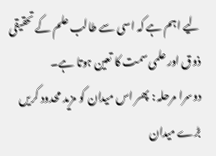لیے اہم ہے کہ اسی سے طالب علم کے تحقیقی ذوق اور علمی سمت کا تعین ہوتا ہے۔
دوسرا مرحلہ : پھر اس میدان کو مزید محدود کریں
بڑے میدان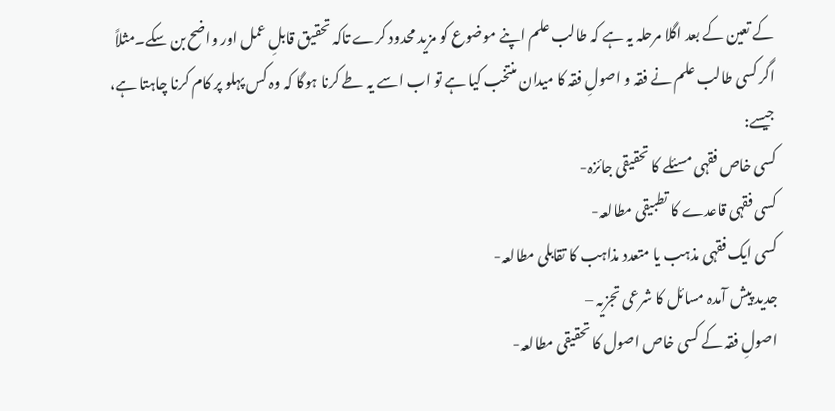کے تعین کے بعد اگلا مرحلہ یہ ہے کہ طالب علم اپنے موضوع کو مزید محدود کرے تاکہ تحقیق قابلِ عمل اور واضح بن سکے۔مثلاً اگر کسی طالب علم نے فقہ و اصولِ فقہ کا میدان منتخب کیا ہے تو اب اسے یہ طے کرنا ہوگا کہ وہ کس پہلو پر کام کرنا چاہتا ہے، جیسے:
کسی خاص فقہی مسئلے کا تحقیقی جائزہ-
کسی فقہی قاعدے کا تطبیقی مطالعہ-
کسی ایک فقہی مذہب یا متعدد مذاہب کا تقابلی مطالعہ-
جدید پیش آمدہ مسائل کا شرعی تجزیہ –
اصولِ فقہ کے کسی خاص اصول کا تحقیقی مطالعہ-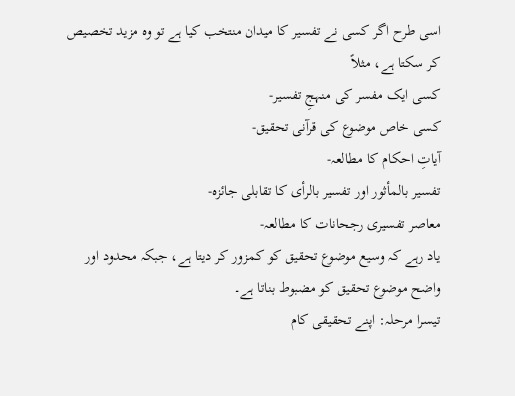اسی طرح اگر کسی نے تفسیر کا میدان منتخب کیا ہے تو وہ مزید تخصیص کر سکتا ہے، مثلاً
کسی ایک مفسر کی منہجِ تفسیر-
کسی خاص موضوع کی قرآنی تحقیق-
آیاتِ احکام کا مطالعہ-
تفسیر بالمأثور اور تفسیر بالرأی کا تقابلی جائزہ-
معاصر تفسیری رجحانات کا مطالعہ-
یاد رہے کہ وسیع موضوع تحقیق کو کمزور کر دیتا ہے، جبکہ محدود اور واضح موضوع تحقیق کو مضبوط بناتا ہے۔
تیسرا مرحلہ: اپنے تحقیقی کام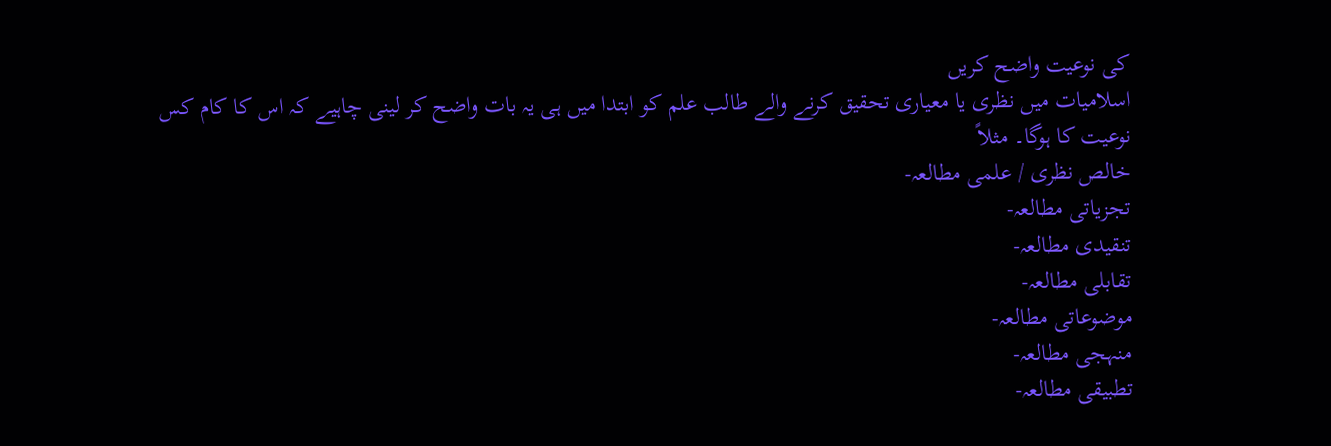کی نوعیت واضح کریں
اسلامیات میں نظری یا معیاری تحقیق کرنے والے طالب علم کو ابتدا میں ہی یہ بات واضح کر لینی چاہیے کہ اس کا کام کس نوعیت کا ہوگا۔ مثلاً
خالص نظری / علمی مطالعہ-
تجزیاتی مطالعہ-
تنقیدی مطالعہ-
تقابلی مطالعہ-
موضوعاتی مطالعہ-
منہجی مطالعہ-
تطبیقی مطالعہ-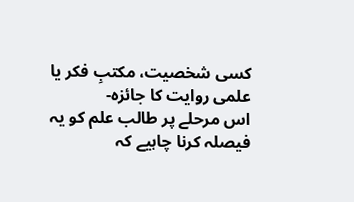کسی شخصیت، مکتبِ فکر یا علمی روایت کا جائزہ-
اس مرحلے پر طالب علم کو یہ فیصلہ کرنا چاہیے کہ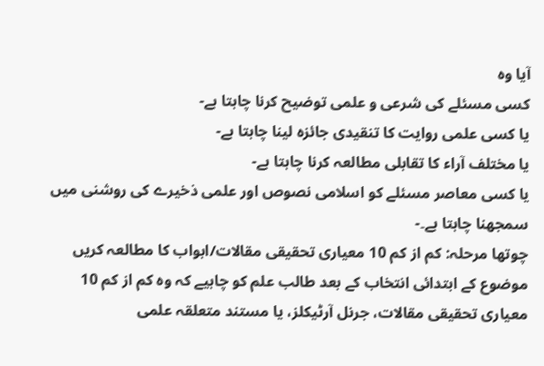آیا وہ
کسی مسئلے کی شرعی و علمی توضیح کرنا چاہتا ہے-
یا کسی علمی روایت کا تنقیدی جائزہ لینا چاہتا ہے-
یا مختلف آراء کا تقابلی مطالعہ کرنا چاہتا ہے-
یا کسی معاصر مسئلے کو اسلامی نصوص اور علمی ذخیرے کی روشنی میں سمجھنا چاہتا ہے۔-
چوتھا مرحلہ: کم از کم 10 معیاری تحقیقی مقالات/ابواب کا مطالعہ کریں
موضوع کے ابتدائی انتخاب کے بعد طالب علم کو چاہیے کہ وہ کم از کم 10 معیاری تحقیقی مقالات، جرنل آرٹیکلز، یا مستند متعلقہ علمی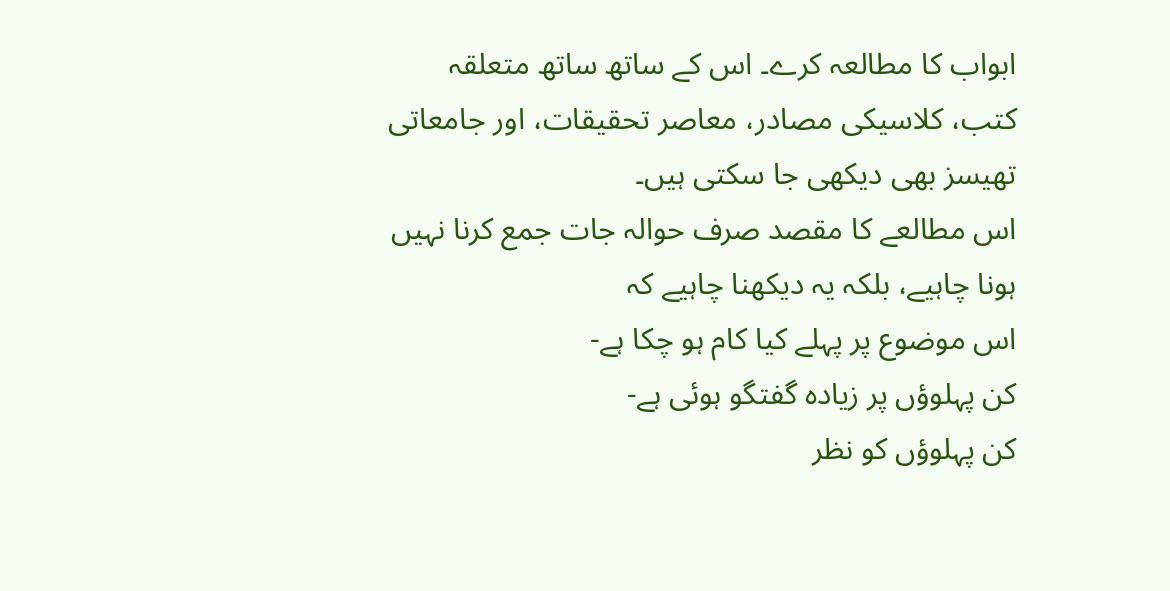ابواب کا مطالعہ کرے۔ اس کے ساتھ ساتھ متعلقہ کتب، کلاسیکی مصادر، معاصر تحقیقات، اور جامعاتی تھیسز بھی دیکھی جا سکتی ہیں۔
اس مطالعے کا مقصد صرف حوالہ جات جمع کرنا نہیں ہونا چاہیے، بلکہ یہ دیکھنا چاہیے کہ
اس موضوع پر پہلے کیا کام ہو چکا ہے-
کن پہلوؤں پر زیادہ گفتگو ہوئی ہے-
کن پہلوؤں کو نظر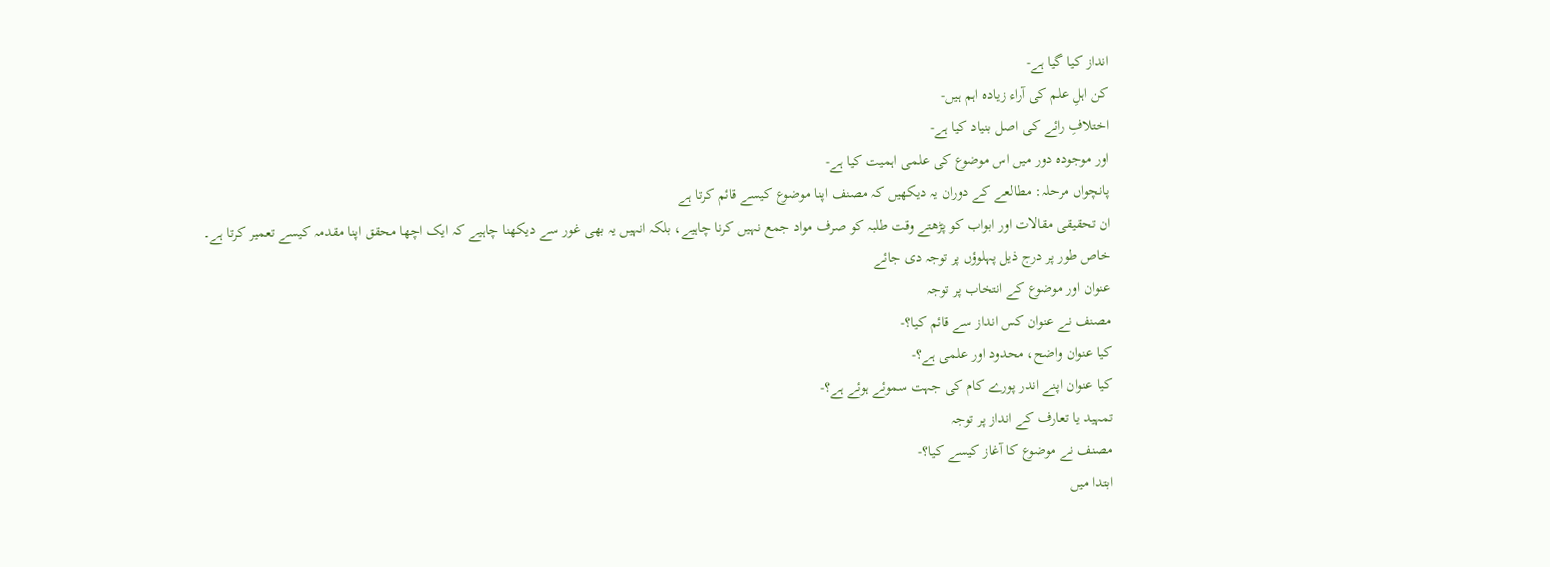انداز کیا گیا ہے-
کن اہلِ علم کی آراء زیادہ اہم ہیں-
اختلافِ رائے کی اصل بنیاد کیا ہے-
اور موجودہ دور میں اس موضوع کی علمی اہمیت کیا ہے-
پانچواں مرحلہ: مطالعے کے دوران یہ دیکھیں کہ مصنف اپنا موضوع کیسے قائم کرتا ہے
ان تحقیقی مقالات اور ابواب کو پڑھتے وقت طلبہ کو صرف مواد جمع نہیں کرنا چاہیے، بلکہ انہیں یہ بھی غور سے دیکھنا چاہیے کہ ایک اچھا محقق اپنا مقدمہ کیسے تعمیر کرتا ہے۔ خاص طور پر درج ذیل پہلوؤں پر توجہ دی جائے
عنوان اور موضوع کے انتخاب پر توجہ
مصنف نے عنوان کس انداز سے قائم کیا؟-
کیا عنوان واضح، محدود اور علمی ہے؟-
کیا عنوان اپنے اندر پورے کام کی جہت سموئے ہوئے ہے؟-
تمہید یا تعارف کے انداز پر توجہ
مصنف نے موضوع کا آغاز کیسے کیا؟-
ابتدا میں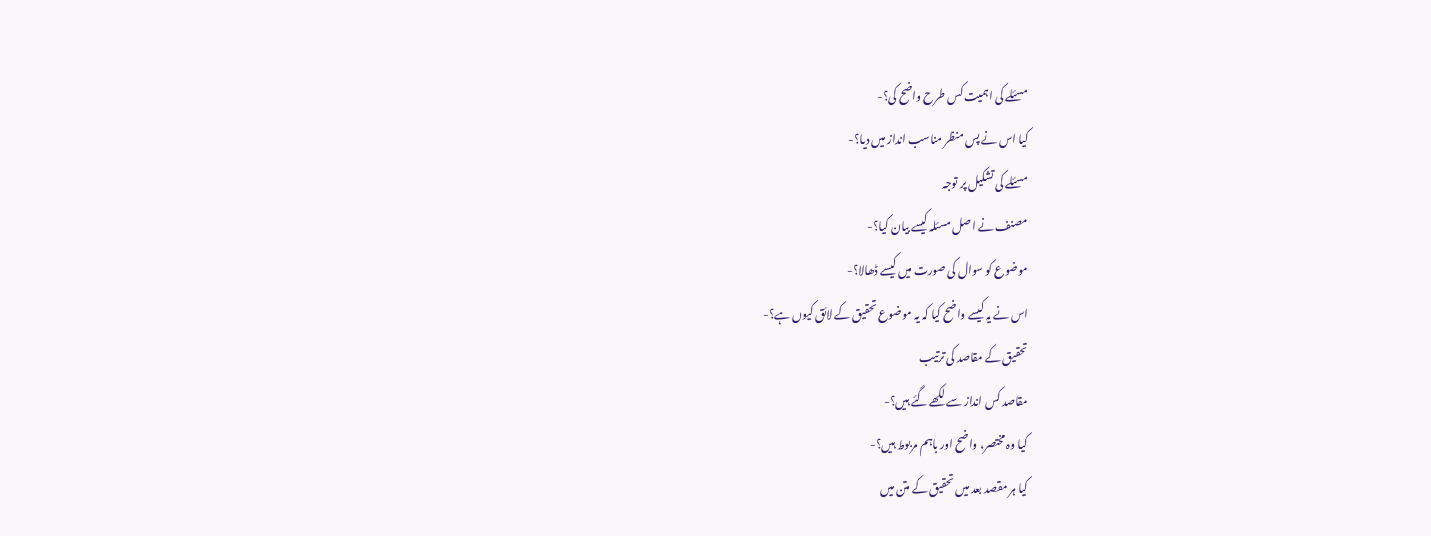مسئلے کی اہمیت کس طرح واضح کی؟-
کیا اس نے پس منظر مناسب انداز میں دیا؟-
مسئلے کی تشکیل پر توجہ
مصنف نے اصل مسئلہ کیسے بیان کیا؟-
موضوع کو سوال کی صورت میں کیسے ڈھالا؟-
اس نے یہ کیسے واضح کیا کہ یہ موضوع تحقیق کے لائق کیوں ہے؟-
تحقیق کے مقاصد کی ترتیب
مقاصد کس انداز سے لکھے گئے ہیں؟-
کیا وہ مختصر، واضح اور باہم مربوط ہیں؟-
کیا ہر مقصد بعد میں تحقیق کے متن میں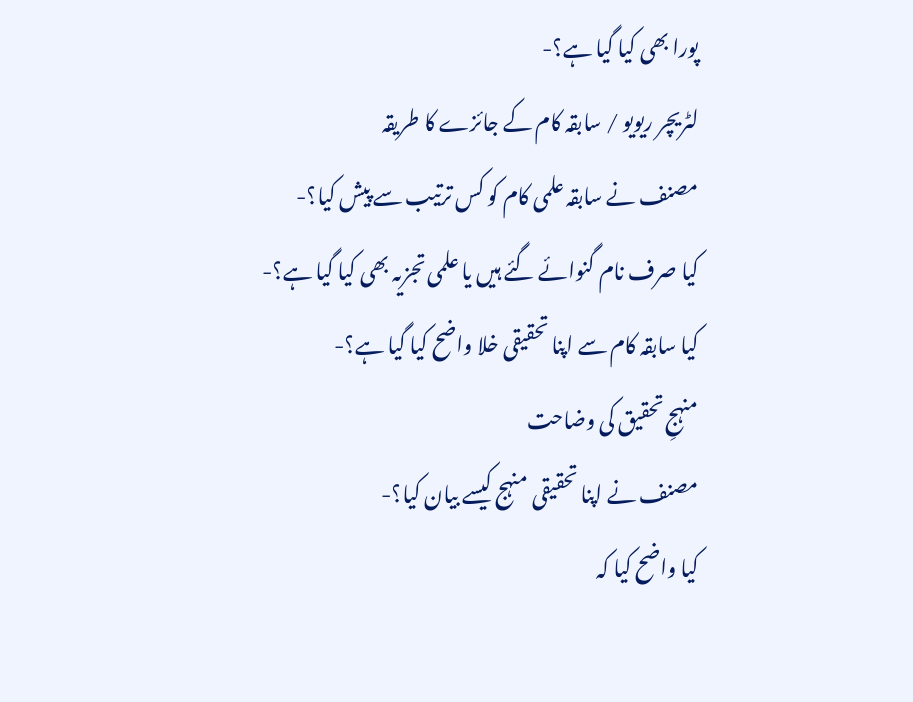پورا بھی کیا گیا ہے؟-
لٹریچر ریویو / سابقہ کام کے جائزے کا طریقہ
مصنف نے سابقہ علمی کام کو کس ترتیب سے پیش کیا؟-
کیا صرف نام گنوائے گئے ہیں یا علمی تجزیہ بھی کیا گیا ہے؟-
کیا سابقہ کام سے اپنا تحقیقی خلا واضح کیا گیا ہے؟-
منہجِ تحقیق کی وضاحت
مصنف نے اپنا تحقیقی منہج کیسے بیان کیا؟-
کیا واضح کیا کہ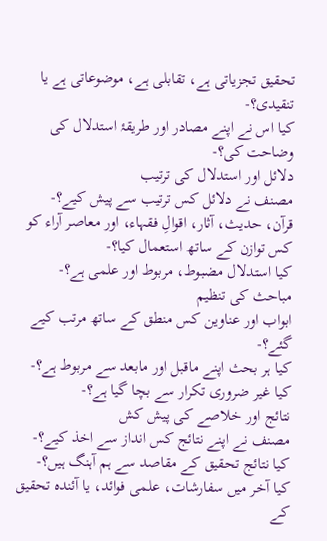تحقیق تجزیاتی ہے، تقابلی ہے، موضوعاتی ہے یا تنقیدی؟-
کیا اس نے اپنے مصادر اور طریقۂ استدلال کی وضاحت کی؟-
دلائل اور استدلال کی ترتیب
مصنف نے دلائل کس ترتیب سے پیش کیے؟-
قرآن، حدیث، آثار، اقوالِ فقہاء، اور معاصر آراء کو کس توازن کے ساتھ استعمال کیا؟-
کیا استدلال مضبوط، مربوط اور علمی ہے؟-
مباحث کی تنظیم
ابواب اور عناوین کس منطق کے ساتھ مرتب کیے گئے؟-
کیا ہر بحث اپنے ماقبل اور مابعد سے مربوط ہے؟-
کیا غیر ضروری تکرار سے بچا گیا ہے؟-
نتائج اور خلاصے کی پیش کش
مصنف نے اپنے نتائج کس انداز سے اخذ کیے؟-
کیا نتائج تحقیق کے مقاصد سے ہم آہنگ ہیں؟-
کیا آخر میں سفارشات، علمی فوائد، یا آئندہ تحقیق کے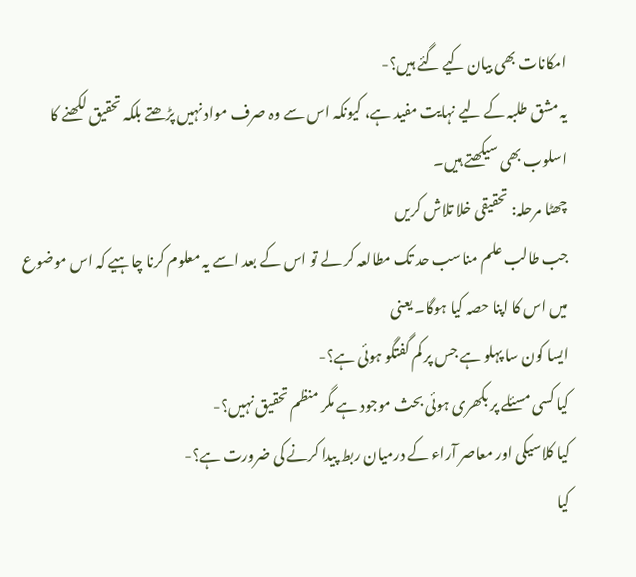امکانات بھی بیان کیے گئے ہیں؟-
یہ مشق طلبہ کے لیے نہایت مفید ہے، کیونکہ اس سے وہ صرف مواد نہیں پڑھتے بلکہ تحقیق لکھنے کا اسلوب بھی سیکھتے ہیں۔
چھٹا مرحلہ: تحقیقی خلا تلاش کریں
جب طالب علم مناسب حد تک مطالعہ کر لے تو اس کے بعد اسے یہ معلوم کرنا چاہیے کہ اس موضوع میں اس کا اپنا حصہ کیا ہوگا۔ یعنی
ایسا کون سا پہلو ہے جس پر کم گفتگو ہوئی ہے؟-
کیا کسی مسئلے پر بکھری ہوئی بحث موجود ہے مگر منظم تحقیق نہیں؟-
کیا کلاسیکی اور معاصر آراء کے درمیان ربط پیدا کرنے کی ضرورت ہے؟-
کیا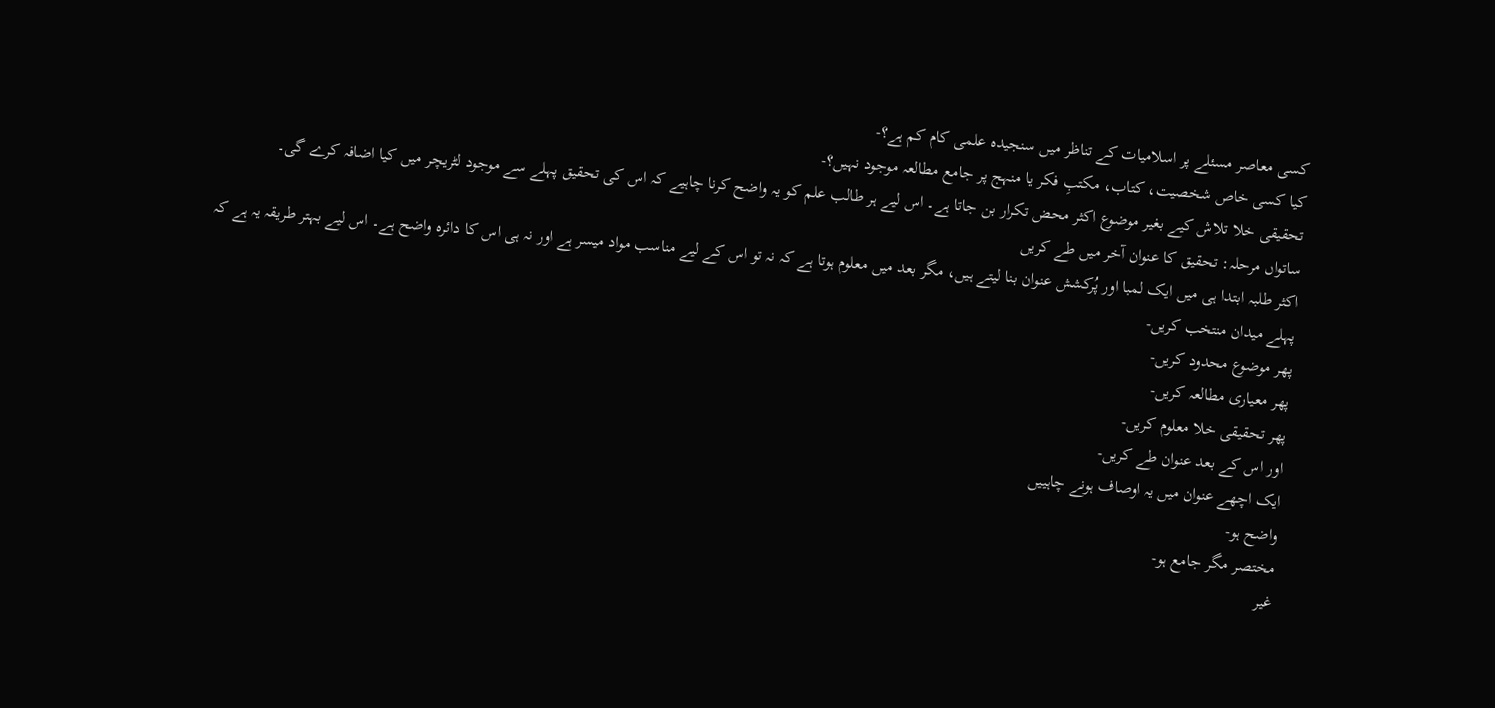کسی معاصر مسئلے پر اسلامیات کے تناظر میں سنجیدہ علمی کام کم ہے؟-
کیا کسی خاص شخصیت، کتاب، مکتبِ فکر یا منہج پر جامع مطالعہ موجود نہیں؟-
تحقیقی خلا تلاش کیے بغیر موضوع اکثر محض تکرار بن جاتا ہے۔ اس لیے ہر طالب علم کو یہ واضح کرنا چاہیے کہ اس کی تحقیق پہلے سے موجود لٹریچر میں کیا اضافہ کرے گی۔
ساتواں مرحلہ: تحقیق کا عنوان آخر میں طے کریں
اکثر طلبہ ابتدا ہی میں ایک لمبا اور پُرکشش عنوان بنا لیتے ہیں، مگر بعد میں معلوم ہوتا ہے کہ نہ تو اس کے لیے مناسب مواد میسر ہے اور نہ ہی اس کا دائرہ واضح ہے۔ اس لیے بہتر طریقہ یہ ہے کہ
پہلے میدان منتخب کریں-
پھر موضوع محدود کریں-
پھر معیاری مطالعہ کریں-
پھر تحقیقی خلا معلوم کریں-
اور اس کے بعد عنوان طے کریں-
ایک اچھے عنوان میں یہ اوصاف ہونے چاہییں
واضح ہو-
مختصر مگر جامع ہو-
غیر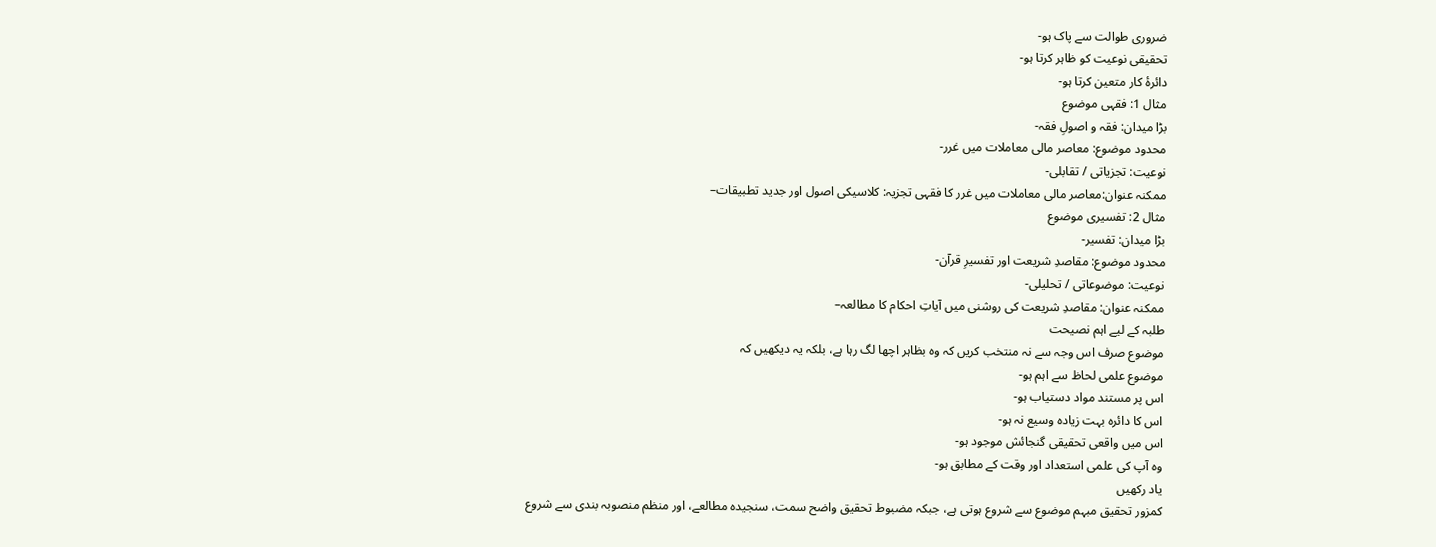ضروری طوالت سے پاک ہو-
تحقیقی نوعیت کو ظاہر کرتا ہو-
دائرۂ کار متعین کرتا ہو-
مثال 1: فقہی موضوع
بڑا میدان: فقہ و اصولِ فقہ-
محدود موضوع: معاصر مالی معاملات میں غرر-
نوعیت: تجزیاتی / تقابلی-
ممکنہ عنوان:معاصر مالی معاملات میں غرر کا فقہی تجزیہ: کلاسیکی اصول اور جدید تطبیقات–
مثال 2: تفسیری موضوع
بڑا میدان: تفسیر-
محدود موضوع: مقاصدِ شریعت اور تفسیرِ قرآن-
نوعیت: موضوعاتی / تحلیلی-
ممکنہ عنوان: مقاصدِ شریعت کی روشنی میں آیاتِ احکام کا مطالعہ–
طلبہ کے لیے اہم نصیحت
موضوع صرف اس وجہ سے نہ منتخب کریں کہ وہ بظاہر اچھا لگ رہا ہے، بلکہ یہ دیکھیں کہ
موضوع علمی لحاظ سے اہم ہو-
اس پر مستند مواد دستیاب ہو-
اس کا دائرہ بہت زیادہ وسیع نہ ہو-
اس میں واقعی تحقیقی گنجائش موجود ہو-
وہ آپ کی علمی استعداد اور وقت کے مطابق ہو-
یاد رکھیں
کمزور تحقیق مبہم موضوع سے شروع ہوتی ہے، جبکہ مضبوط تحقیق واضح سمت، سنجیدہ مطالعے، اور منظم منصوبہ بندی سے شروع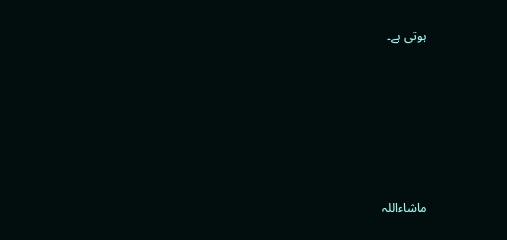ہوتی ہے۔






ماشاءاللہ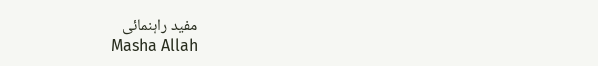مفید راہنمائی
Masha Allah